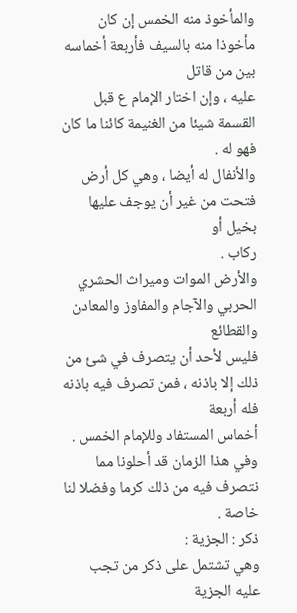والمأخوذ منه الخمس إن كان مأخوذا منه بالسيف فأربعة أخماسه بين من قاتل
عليه ، وإن اختار الإمام ع قبل القسمة شيئا من الغنيمة كائنا ما كان
فهو له .
والأنفال له أيضا ، وهي كل أرض فتحت من غير أن يوجف عليها بخيل أو
ركاب .
والأرض الموات وميراث الحشري الحربي والآجام والمفاوز والمعادن والقطائع
فليس لأحد أن يتصرف في شئ من ذلك إلا باذنه ، فمن تصرف فيه باذنه فله أربعة
أخماس المستفاد وللإمام الخمس .
وفي هذا الزمان قد أحلونا مما نتصرف فيه من ذلك كرما وفضلا لنا خاصة .
ذكر : الجزية :
وهي تشتمل على ذكر من تجب عليه الجزية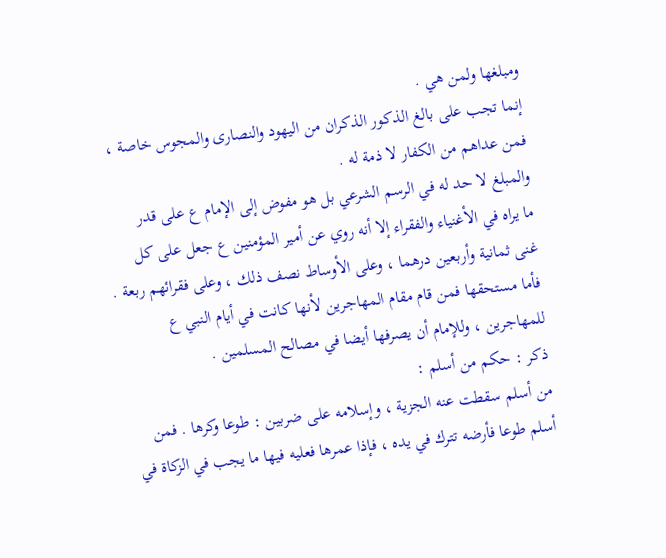ومبلغها ولمن هي .
إنما تجب على بالغ الذكور الذكران من اليهود والنصارى والمجوس خاصة ،
فمن عداهم من الكفار لا ذمة له .
والمبلغ لا حد له في الرسم الشرعي بل هو مفوض إلى الإمام ع على قدر
ما يراه في الأغنياء والفقراء إلا أنه روي عن أمير المؤمنين ع جعل على كل
غنى ثمانية وأربعين درهما ، وعلى الأوساط نصف ذلك ، وعلى فقرائهم ربعة .
فأما مستحقها فمن قام مقام المهاجرين لأنها كانت في أيام النبي ع
للمهاجرين ، وللإمام أن يصرفها أيضا في مصالح المسلمين .
ذكر : حكم من أسلم :
من أسلم سقطت عنه الجزية ، وإسلامه على ضربين : طوعا وكرها . فمن
أسلم طوعا فأرضه تترك في يده ، فإذا عمرها فعليه فيها ما يجب في الزكاة في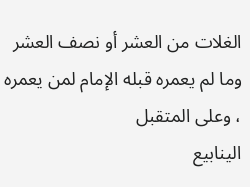الغلات من العشر أو نصف العشر وما لم يعمره قبله الإمام لمن يعمره ، وعلى المتقبل
الينابيع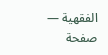الفقهية — صفحة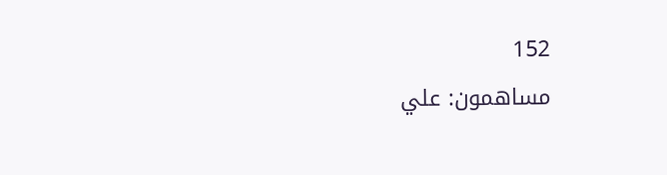152
مساهمون: علي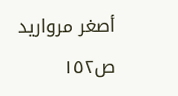أصغر مرواريد
ص١٥٢